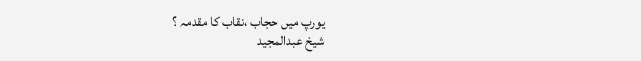یورپ میں حجاب ،نقاب کا مقدمہ ؟
شیخ عبدالمجید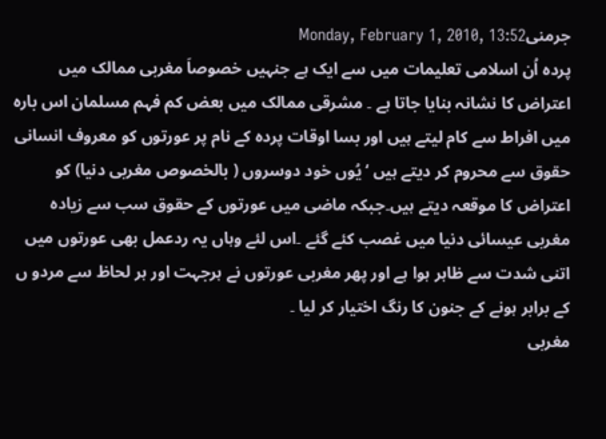جرمنیMonday, February 1, 2010, 13:52
پردہ اُن اسلامی تعلیمات میں سے ایک ہے جنہیں خصوصاَ مغربی ممالک میں اعتراض کا نشانہ بنایا جاتا ہے ۔ مشرقی ممالک میں بعض کم فہم مسلمان اس بارہ میں افراط سے کام لیتے ہیں اور بسا اوقات پردہ کے نام پر عورتوں کو معروف انسانی حقوق سے محروم کر دیتے ہیں ‘ یُوں خود دوسروں ( بالخصوص مغربی دنیا) کو اعتراض کا موقعہ دیتے ہیں۔جبکہ ماضی میں عورتوں کے حقوق سب سے زیادہ مغربی عیسائی دنیا میں غصب کئے گئے ۔اس لئے وہاں یہ ردعمل بھی عورتوں میں اتنی شدت سے ظاہر ہوا ہے اور پھر مغربی عورتوں نے ہرجہت اور ہر لحاظ سے مردو ں کے برابر ہونے کے جنون کا رنگ اختیار کر لیا ۔
مغربی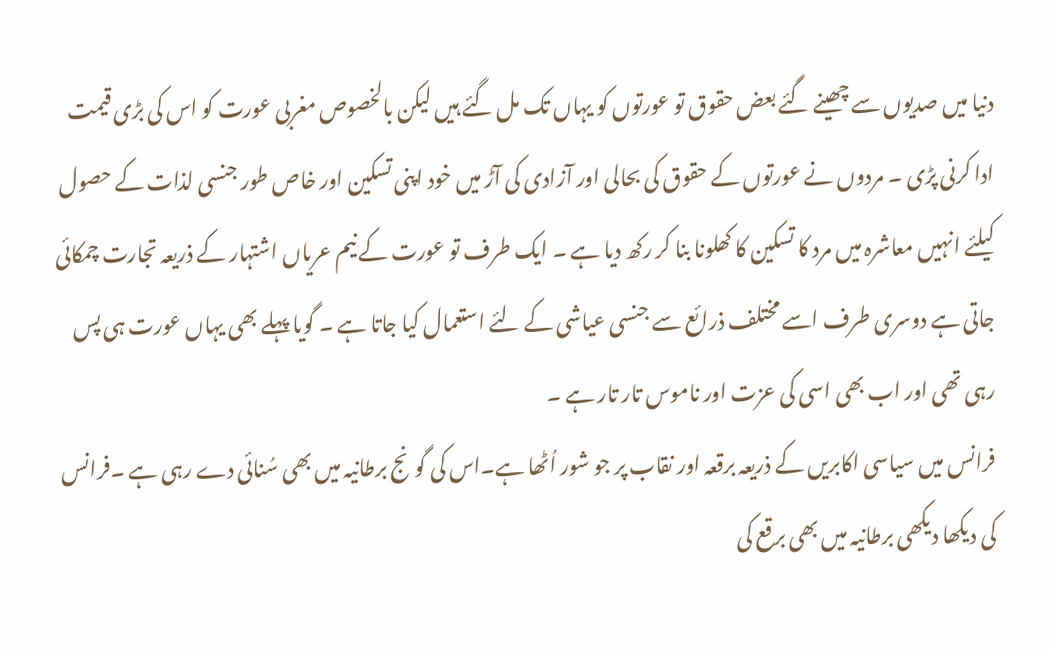دنیا میں صدیوں سے چھینے گئے بعض حقوق تو عورتوں کو یہاں تک مل گئے ہیں لیکن بالخصوص مغربی عورت کو اس کی بڑی قیمت ادا کرنی پڑی ۔ مردوں نے عورتوں کے حقوق کی بحالی اور آزادی کی آڑ میں خود اپنی تسکین اور خاص طور جنسی لذات کے حصول کیلئے انہیں معاشرہ میں مرد کا تسکین کا کھلونا بنا کر رکھ دیا ہے ۔ ایک طرف تو عورت کے نیم عریاں اشتہار کے ذریعہ تجارت چمکائی جاتی ہے دوسری طرف اسے مختلف ذرائع سے جنسی عیاشی کے لئے استعمال کیا جاتا ہے ۔ گویا پہلے بھی یہاں عورت ہی پس رہی تھی اور اب بھی اسی کی عزت اور ناموس تار تار ہے ۔
فرانس میں سیاسی اکابریں کے ذریعہ برقعہ اور نقاب پر جو شور اُٹھا ہے۔اس کی گونج برطانیہ میں بھی سُنائی دے رہی ہے ۔فرانس کی دیکھا دیکھی برطانیہ میں بھی برقع کی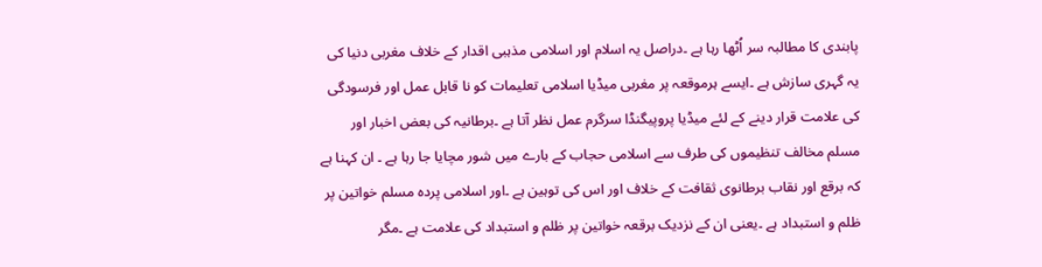پابندی کا مطالبہ سر اُٹھا رہا ہے ۔دراصل یہ اسلام اور اسلامی مذہبی اقدار کے خلاف مغربی دنیا کی یہ گہری سازش ہے ۔ایسے ہرموقعہ پر مغربی میڈیا اسلامی تعلیمات کو نا قابل عمل اور فرسودگی کی علامت قرار دینے کے لئے میڈیا پروپیگنڈا سرگرم عمل نظر آتا ہے ۔برطانیہ کی بعض اخبار اور مسلم مخالف تنظیموں کی طرف سے اسلامی حجاب کے بارے میں شور مچایا جا رہا ہے ۔ ان کہنا ہے کہ برقع اور نقاب برطانوی ثقافت کے خلاف اور اس کی توہین ہے ۔اور اسلامی پردہ مسلم خواتین پر ظلم و استبداد ہے ۔یعنی ان کے نزدیک برقعہ خواتین پر ظلم و استبداد کی علامت ہے ۔مگر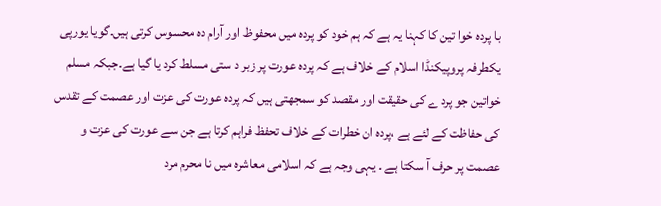با پردہ خوا تین کا کہنا یہ ہے کہ ہم خود کو پردہ میں محفوظ اور آرام دہ محسوس کرتی ہیں۔گویا یورپی یکطرفہ پروپیکنڈا اسلام کے خلاف ہے کہ پردہ عورت پر زبر د ستی مسلط کرد یا گیا ہے۔جبکہ مسلم خواتین جو پرد ے کی حقیقت اور مقصد کو سمجھتی ہیں کہ پردہ عورت کی عزت اور عصمت کے تقدس کی حفاظت کے لئے ہے ،پردہ ان خطرات کے خلاف تحفظ فراہم کرتا ہے جن سے عورت کی عزت و عصمت پر حرف آ سکتا ہے ۔ یہی وجہ ہے کہ اسلامی معاشرہ میں نا محرم مرد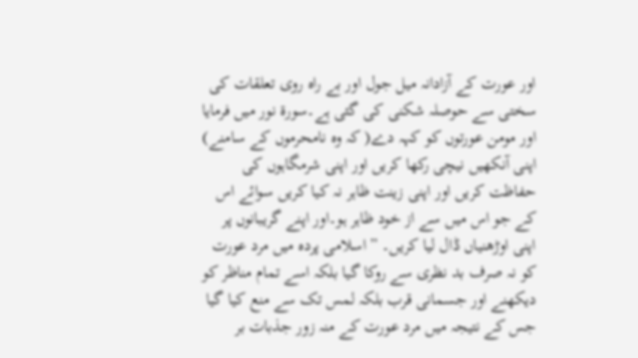اور عورت کے آزادانہ میل جول اور بے راہ روی تعلقات کی سختی سے حوصلہ شکنی کی گئی ہے۔سورة نور میں فرمایا اور مومن عورتوں کو کہہ دے( کہ وہ نامحرموں کے سامنے) اپنی آنکھیں نیچی رکھا کریں اور اپنی شرمگاہوں کی حفاظت کریں اور اپنی زینت ظاہر نہ کیا کریں سوائے اس کے جو اس میں سے از خود ظاہر ہو۔اور اپنے گریبانوں پر اپنی اوڑھنیاں ڈال لیا کریں۔ ” اسلامی پردہ میں مرد عورت کو نہ صرف بد نظری سے روکا گیا بلکہ اسے تمام مناظر کو دیکھنے اور جسمانی قرب بلکہ لمس تک سے منع کیا گیا جس کے نتیجہ میں مرد عورت کے منہ زور جذبات بر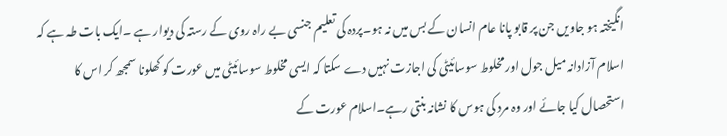انگیختہ ہو جاویں جن پر قابو پانا عام انسان کے بس میں نہ ہو۔پردہ کی تعلیم جنسی بے راہ روی کے رستہ کی دیوار ہے ۔ایک بات طہ ہے کہ اسلام آزادانہ میل جول اور مخلوط سوسائیٹی کی اجازت نہیں دے سکتا کہ ایسی مخلوط سوسائیٹی میں عورت کو کھلونا سمجھ کر اس کا استحصال کیا جائے اور وہ مرد کی ہوس کا نشانہ بنتی رہے۔اسلام عورت کے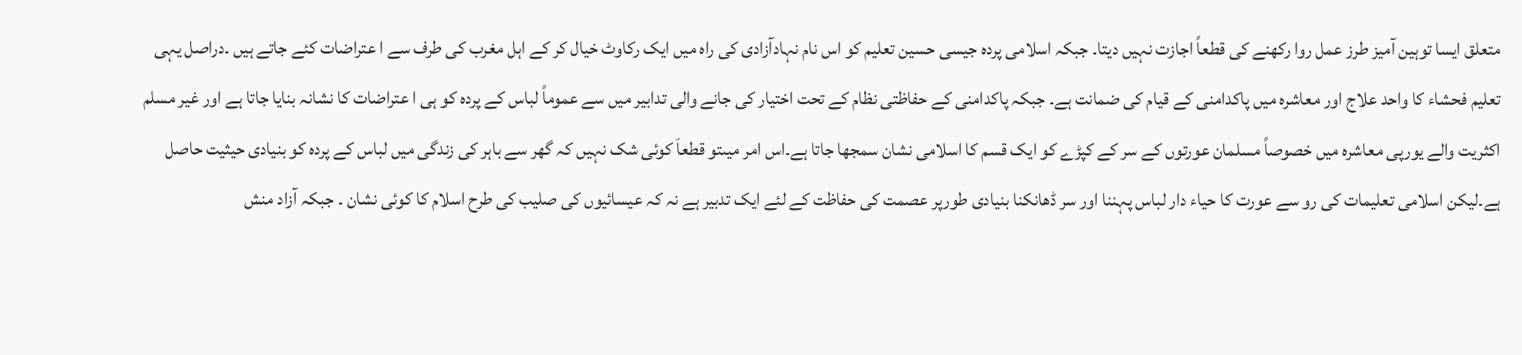متعلق ایسا توہین آمیز طرز عمل روا رکھنے کی قطعاً اجازت نہیں دیتا۔ جبکہ اسلامی پردہ جیسی حسین تعلیم کو اس نام نہادآزادی کی راہ میں ایک رکاوٹ خیال کر کے اہل مغرب کی طرف سے ا عتراضات کئے جاتے ہیں ۔دراصل یہی تعلیم فحشاء کا واحد علاج اور معاشرہ میں پاکدامنی کے قیام کی ضمانت ہے۔ جبکہ پاکدامنی کے حفاظتی نظام کے تحت اختیار کی جانے والی تدابیر میں سے عموماً لباس کے پردہ کو ہی ا عتراضات کا نشانہ بنایا جاتا ہے اور غیر مسلم اکثریت والے یورپی معاشرہ میں خصوصاً مسلمان عورتوں کے سر کے کپڑے کو ایک قسم کا اسلامی نشان سمجھا جاتا ہے۔اس امر میںتو قطعاَ کوئی شک نہیں کہ گھر سے باہر کی زندگی میں لباس کے پردہ کو بنیادی حیثیت حاصل ہے۔لیکن اسلامی تعلیمات کی رو سے عورت کا حیاء دار لباس پہننا اور سر ڈھانکنا بنیادی طورپر عصمت کی حفاظت کے لئے ایک تدبیر ہے نہ کہ عیسائیوں کی صلیب کی طرح اسلام کا کوئی نشان ۔ جبکہ آزاد منش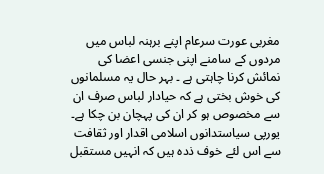مغربی عورت سرعام اپنے برہنہ لباس میں مردوں کے سامنے اپنی جنسی اعضا کی نمائش کرنا چاہتی ہے ۔ بہر حال یہ مسلمانوں کی خوش بختی ہے کہ حیادار لباس صرف ان سے مخصوص ہو کر ان کی پہچان بن چکا ہے۔
یورپی سیاستدانوں اسلامی اقدار اور ثقافت سے اس لئے خوف ذدہ ہیں کہ انہیں مستقبل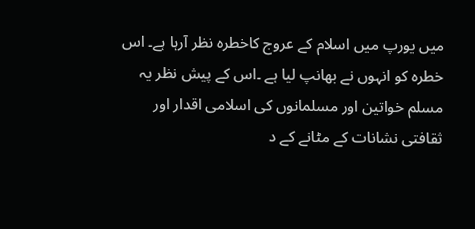میں یورپ میں اسلام کے عروج کاخطرہ نظر آرہا ہے۔ اس خطرہ کو انہوں نے بھانپ لیا ہے ۔اس کے پیش نظر یہ مسلم خواتین اور مسلمانوں کی اسلامی اقدار اور ثقافتی نشانات کے مٹانے کے د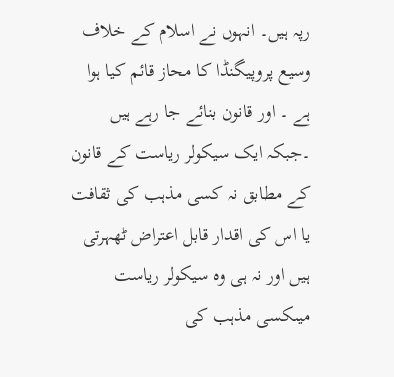رپہ ہیں۔ انہوں نے اسلام کے خلاف وسیع پروپیگنڈا کا محاز قائم کیا ہوا ہے ۔ اور قانون بنائے جا رہے ہیں ۔جبکہ ایک سیکولر ریاست کے قانون کے مطابق نہ کسی مذہب کی ثقافت یا اس کی اقدار قابل اعتراض ٹھہرتی ہیں اور نہ ہی وہ سیکولر ریاست میںکسی مذہب کی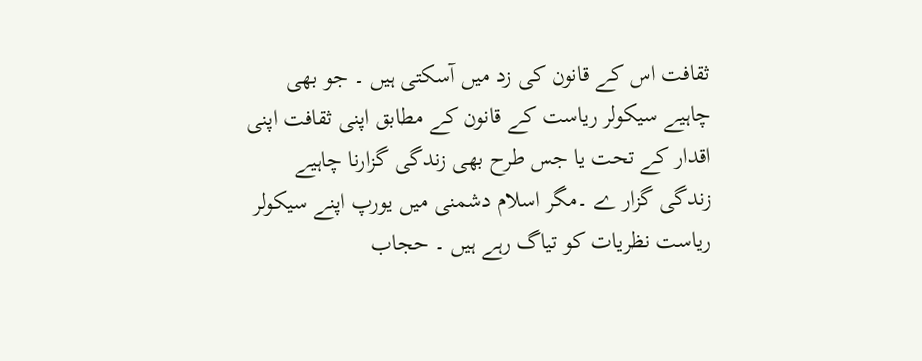ثقافت اس کے قانون کی زد میں آسکتی ہیں ۔ جو بھی چاہیے سیکولر ریاست کے قانون کے مطابق اپنی ثقافت اپنی اقدار کے تحت یا جس طرح بھی زندگی گزارنا چاہیے زندگی گزار ے ۔مگر اسلام دشمنی میں یورپ اپنے سیکولر ریاست نظریات کو تیاگ رہے ہیں ۔ حجاب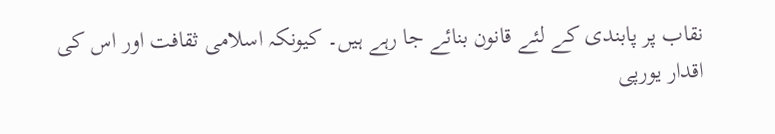نقاب پر پابندی کے لئے قانون بنائے جا رہے ہیں۔ کیونکہ اسلامی ثقافت اور اس کی اقدار یورپی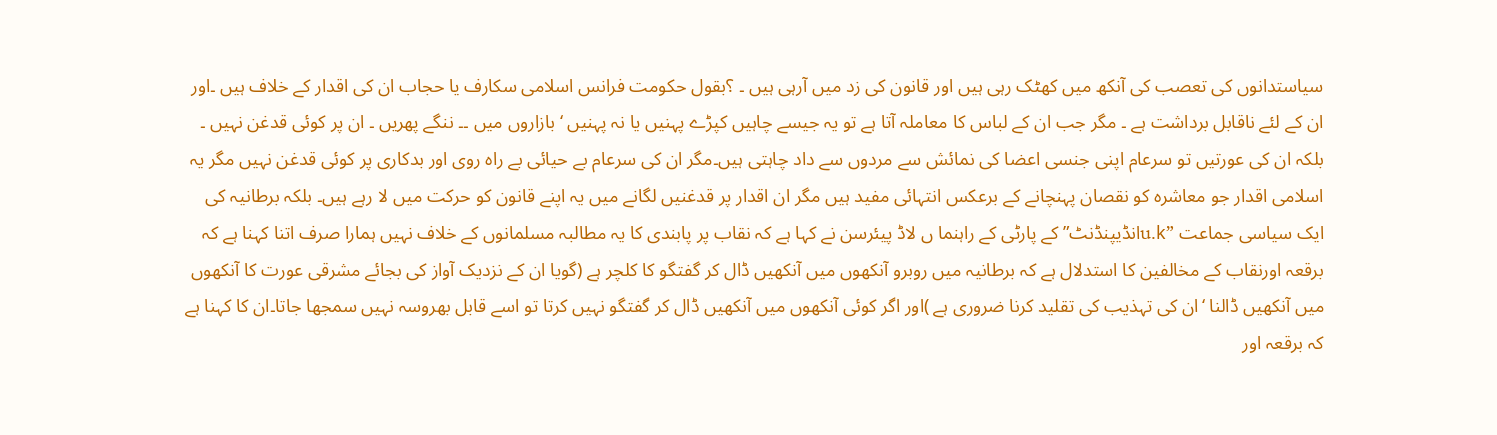سیاستدانوں کی تعصب کی آنکھ میں کھٹک رہی ہیں اور قانون کی زد میں آرہی ہیں ۔ ؟بقول حکومت فرانس اسلامی سکارف یا حجاب ان کی اقدار کے خلاف ہیں ۔اور ان کے لئے ناقابل برداشت ہے ۔ مگر جب ان کے لباس کا معاملہ آتا ہے تو یہ جیسے چاہیں کپڑے پہنیں یا نہ پہنیں ‘ بازاروں میں ۔۔ ننگے پھریں ۔ ان پر کوئی قدغن نہیں ۔ بلکہ ان کی عورتیں تو سرعام اپنی جنسی اعضا کی نمائش سے مردوں سے داد چاہتی ہیں۔مگر ان کی سرعام بے حیائی بے راہ روی اور بدکاری پر کوئی قدغن نہیں مگر یہ اسلامی اقدار جو معاشرہ کو نقصان پہنچانے کے برعکس انتہائی مفید ہیں مگر ان اقدار پر قدغنیں لگانے میں یہ اپنے قانون کو حرکت میں لا رہے ہیں۔ بلکہ برطانیہ کی ایک سیاسی جماعت ”u.kانڈیپنڈنٹ” کے پارٹی کے راہنما ں لاڈ پیئرسن نے کہا ہے کہ نقاب پر پابندی کا یہ مطالبہ مسلمانوں کے خلاف نہیں ہمارا صرف اتنا کہنا ہے کہ برقعہ اورنقاب کے مخالفین کا استدلال ہے کہ برطانیہ میں روبرو آنکھوں میں آنکھیں ڈال کر گفتگو کا کلچر ہے (گویا ان کے نزدیک آواز کی بجائے مشرقی عورت کا آنکھوں میں آنکھیں ڈالنا ‘ان کی تہذیب کی تقلید کرنا ضروری ہے )اور اگر کوئی آنکھوں میں آنکھیں ڈال کر گفتگو نہیں کرتا تو اسے قابل بھروسہ نہیں سمجھا جاتا۔ان کا کہنا ہے کہ برقعہ اور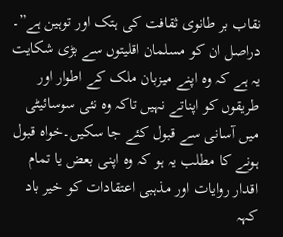نقاب بر طانوی ثقافت کی ہتک اور توہین ہے”۔
دراصل ان کو مسلمان اقلیتوں سے بڑی شکایت یہ ہے کہ وہ اپنے میزبان ملک کے اطوار اور طریقوں کو اپناتے نہیں تاکہ وہ نئی سوسائیٹی میں آسانی سے قبول کئے جا سکیں۔خواہ قبول ہونے کا مطلب یہ ہو کہ وہ اپنی بعض یا تمام اقدار روایات اور مذہبی اعتقادات کو خیر باد کہہ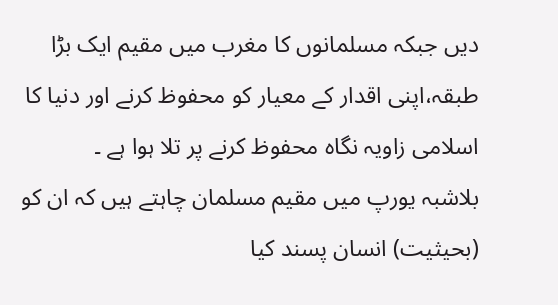دیں جبکہ مسلمانوں کا مغرب میں مقیم ایک بڑا طبقہ،اپنی اقدار کے معیار کو محفوظ کرنے اور دنیا کا اسلامی زاویہ نگاہ محفوظ کرنے پر تلا ہوا ہے ۔
بلاشبہ یورپ میں مقیم مسلمان چاہتے ہیں کہ ان کو (بحیثیت) انسان پسند کیا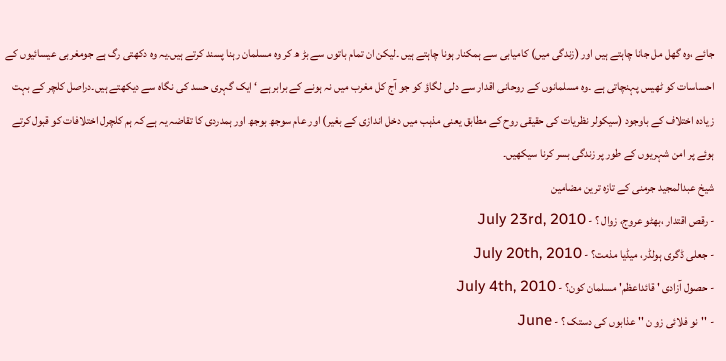جائے ،وہ گھل مل جانا چاہتے ہیں اور (زندگی میں) کامیابی سے ہمکنار ہونا چاہتے ہیں ۔لیکن ان تمام باتوں سے بڑ ھ کر وہ مسلمان رہنا پسند کرتے ہیں۔یہ وہ دکھتی رگ ہے جومغربی عیسائیوں کے احساسات کو ٹھیس پہنچاتی ہے ۔وہ مسلمانوں کے روحانی اقدار سے دلی لگاؤ کو جو آج کل مغرب میں نہ ہونے کے برابر ہے ‘ ایک گہری حسد کی نگاہ سے دیکھتے ہیں۔دراصل کلچر کے بہت زیادہ اختلاف کے باوجود (سیکولر نظریات کی حقیقی روح کے مطابق یعنی مذہب میں دخل اندازی کے بغیر) اور عام سوجھ بوجھ اور ہمدردی کا تقاضہ یہ ہے کہ ہم کلچرل اختلافات کو قبول کرتے ہوئے پر امن شہریوں کے طور پر زندگی بسر کرنا سیکھیں۔
شیخ عبدالمجید جرمنی کے تازہ ترین مضامین
- رقص اقتدار ،بھٹو عروج، زوال ؟ - July 23rd, 2010
- جعلی ڈگری ہولڈر، میڈیا مذمت؟ - July 20th, 2010
- حصول آزادی ' قائداعظم' مسلمان کون؟ - July 4th, 2010
- ''نو فلائی زو ن '' عذابوں کی دستک ؟ - June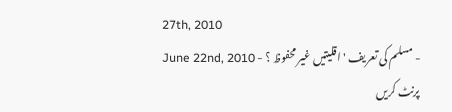27th, 2010
- مسلم کی تعریف ' اقلیتیں غیر محفوظ ؟ - June 22nd, 2010
پرنٹ کریں